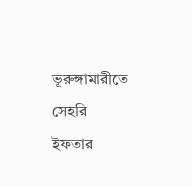ভূরুঙ্গামারীতে সেহরি ইফতার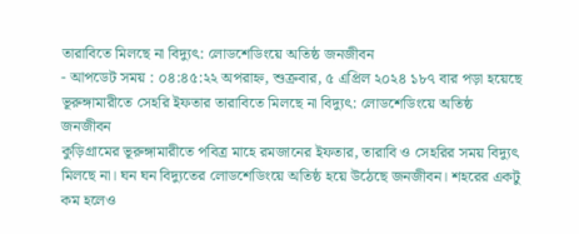তারাবিতে মিলছে না বিদ্যুৎ: লোডশেডিংয়ে অতিষ্ঠ জনজীবন
- আপডেট সময় : ০৪:৪৫:২২ অপরাহ্ন, শুক্রবার, ৫ এপ্রিল ২০২৪ ১৮৭ বার পড়া হয়েছে
ভূরুঙ্গামারীতে সেহরি ইফতার তারাবিতে মিলছে না বিদ্যুৎ: লোডশেডিংয়ে অতিষ্ঠ জনজীবন
কুড়িগ্রামের ভূরুঙ্গামারীতে পবিত্র মাহে রমজানের ইফতার, তারাবি ও সেহরির সময় বিদ্যুৎ মিলছে না। ঘন ঘন বিদ্যুতের লোডশেডিংয়ে অতিষ্ঠ হয়ে উঠেছে জনজীবন। শহরের একটু কম হলেও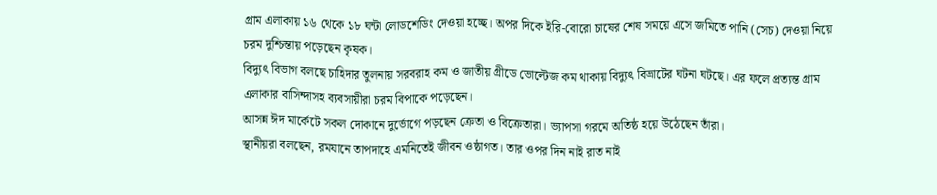গ্রাম এলাকায় ১৬ থেকে ১৮ ঘন্টা লোডশেডিং দেওয়া হচ্ছে। অপর দিকে ইরি-বোরো চাষের শেষ সময়ে এসে জমিতে পানি (সেচ) দেওয়া নিয়ে চরম দুশ্চিন্তায় পড়েছেন কৃষক।
বিদ্যুৎ বিভাগ বলছে চাহিদার তুলনায় সরবরাহ কম ও জাতীয় গ্রীডে ভোল্টেজ কম থাকায় বিদ্যুৎ বিভ্রাটের ঘটনা ঘটছে। এর ফলে প্রত্যন্ত গ্রাম এলাকার বাসিন্দাসহ ব্যবসায়ীরা চরম বিপাকে পড়েছেন।
আসন্ন ঈদ মার্কেটে সকল দোকানে দুর্ভোগে পড়ছেন ক্রেতা ও বিক্রেতারা। ভ্যাপসা গরমে অতিষ্ঠ হয়ে উঠেছেন তাঁরা।
স্থানীয়রা বলছেন, রমযানে তাপদাহে এমনিতেই জীবন ওষ্ঠাগত। তার ওপর দিন নাই রাত নাই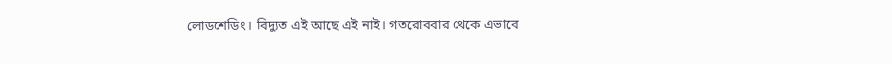লোডশেডিং। বিদ্যুত এই আছে এই নাই। গতরোববার থেকে এভাবে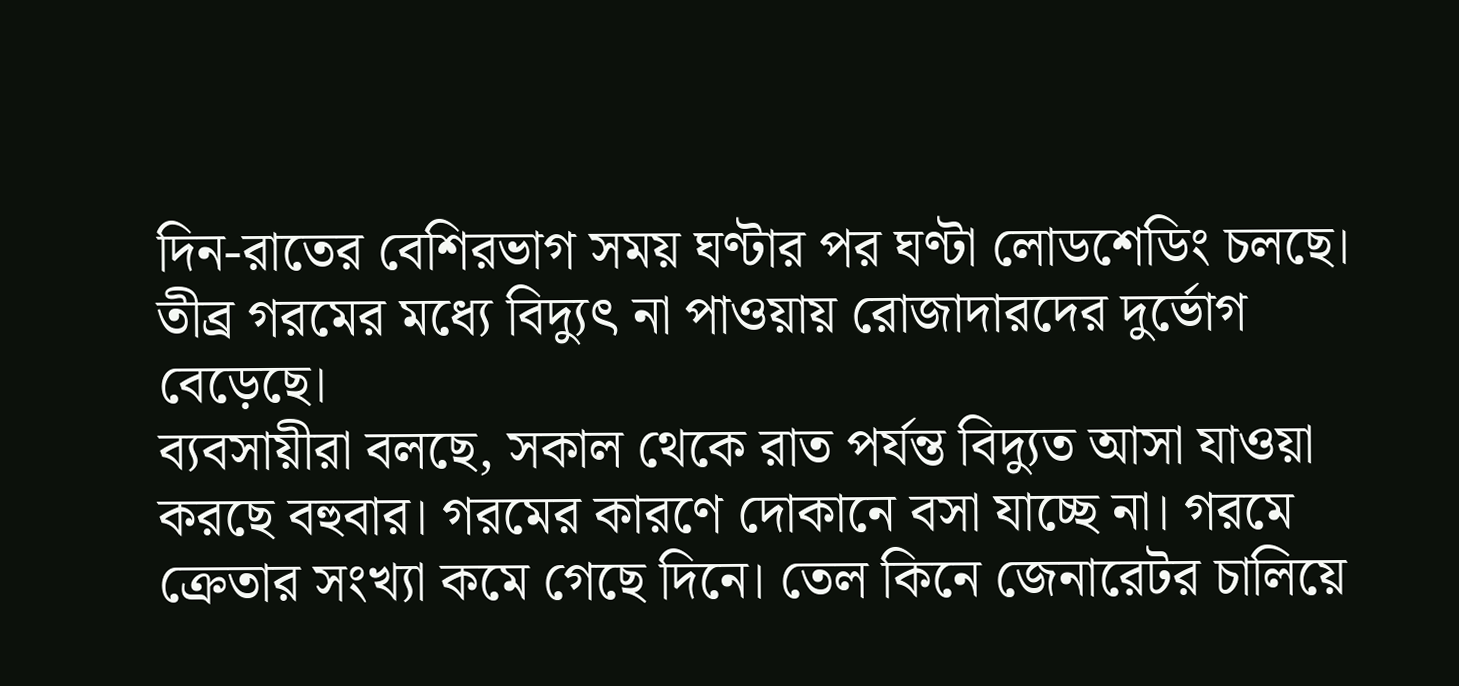দিন-রাতের বেশিরভাগ সময় ঘণ্টার পর ঘণ্টা লোডশেডিং চলছে। তীব্র গরমের মধ্যে বিদ্যুৎ না পাওয়ায় রোজাদারদের দুর্ভোগ বেড়েছে।
ব্যবসায়ীরা বলছে, সকাল থেকে রাত পর্যন্ত বিদ্যুত আসা যাওয়া করছে বহুবার। গরমের কারণে দোকানে বসা যাচ্ছে না। গরমে ক্রেতার সংখ্যা কমে গেছে দিনে। তেল কিনে জেনারেটর চালিয়ে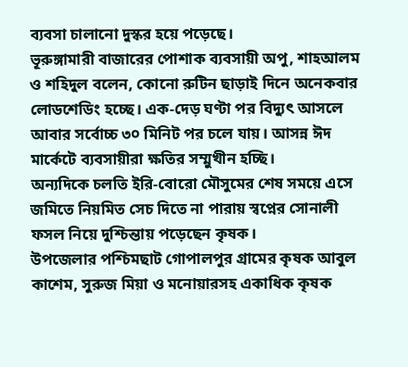ব্যবসা চালানো দুস্কর হয়ে পড়েছে।
ভূরুঙ্গামারী বাজারের পোশাক ব্যবসায়ী অপু, শাহআলম ও শহিদুল বলেন, কোনো রুটিন ছাড়াই দিনে অনেকবার লোডশেডিং হচ্ছে। এক-দেড় ঘণ্টা পর বিদ্যুৎ আসলে আবার সর্বোচ্চ ৩০ মিনিট পর চলে যায়। আসন্ন ঈদ মার্কেটে ব্যবসায়ীরা ক্ষতির সম্মুখীন হচ্ছি।
অন্যদিকে চলতি ইরি-বোরো মৌসুমের শেষ সময়ে এসে জমিতে নিয়মিত সেচ দিতে না পারায় স্বপ্নের সোনালী ফসল নিয়ে দুশ্চিন্তায় পড়েছেন কৃষক।
উপজেলার পশ্চিমছাট গোপালপুর গ্রামের কৃষক আবুল কাশেম, সুরুজ মিয়া ও মনোয়ারসহ একাধিক কৃষক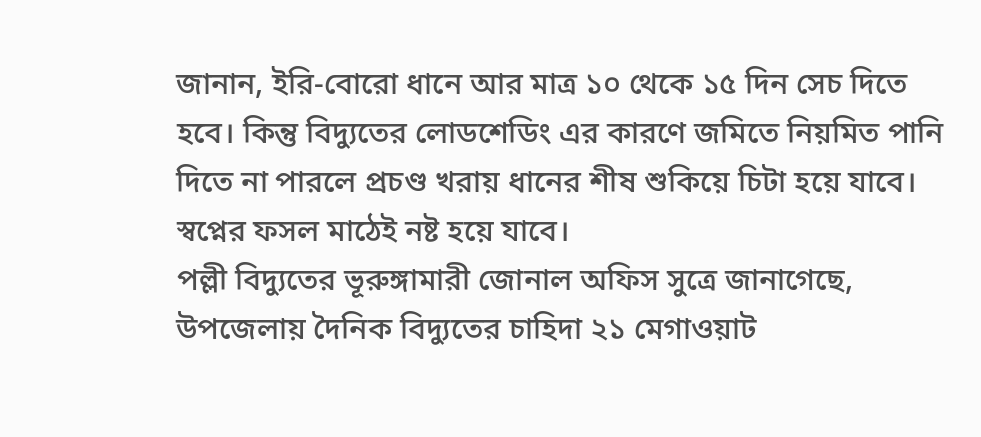জানান, ইরি-বোরো ধানে আর মাত্র ১০ থেকে ১৫ দিন সেচ দিতে হবে। কিন্তু বিদ্যুতের লোডশেডিং এর কারণে জমিতে নিয়মিত পানি দিতে না পারলে প্রচণ্ড খরায় ধানের শীষ শুকিয়ে চিটা হয়ে যাবে। স্বপ্নের ফসল মাঠেই নষ্ট হয়ে যাবে।
পল্লী বিদ্যুতের ভূরুঙ্গামারী জোনাল অফিস সুত্রে জানাগেছে, উপজেলায় দৈনিক বিদ্যুতের চাহিদা ২১ মেগাওয়াট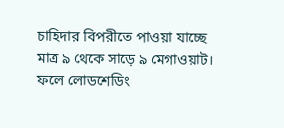চাহিদার বিপরীতে পাওয়া যাচ্ছে মাত্র ৯ থেকে সাড়ে ৯ মেগাওয়াট। ফলে লোডশেডিং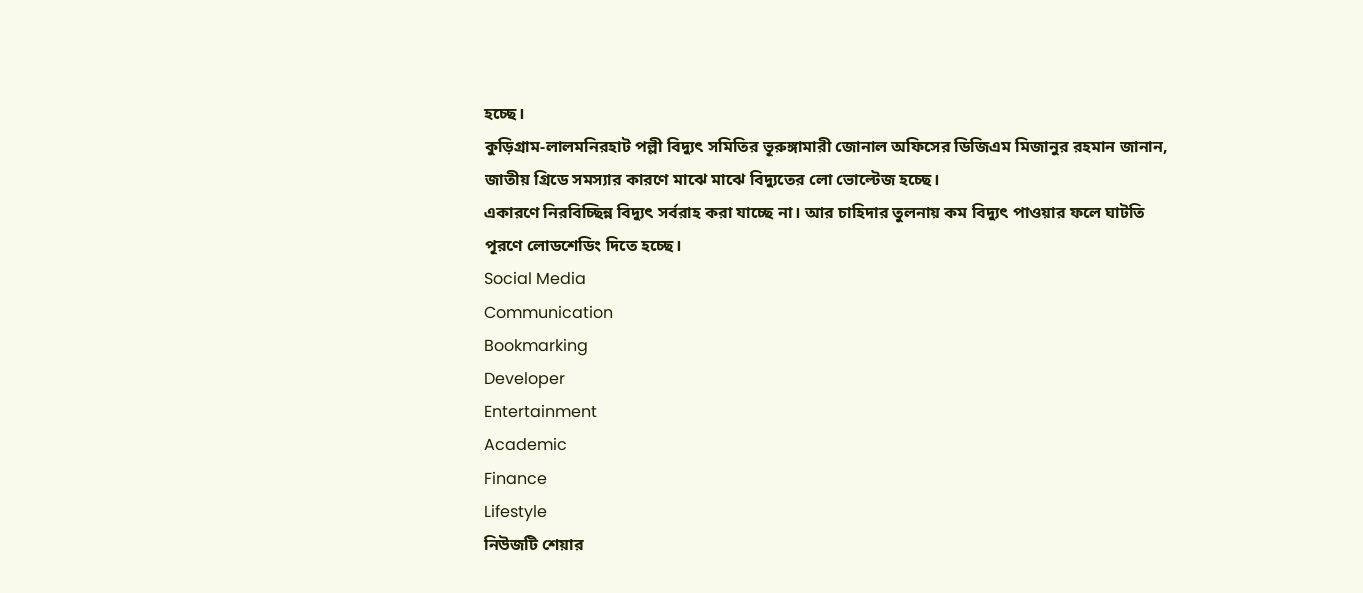হচ্ছে।
কুড়িগ্রাম-লালমনিরহাট পল্লী বিদ্যুৎ সমিতির ভূরুঙ্গামারী জোনাল অফিসের ডিজিএম মিজানুর রহমান জানান, জাতীয় গ্রিডে সমস্যার কারণে মাঝে মাঝে বিদ্যুতের লো ভোল্টেজ হচ্ছে।
একারণে নিরবিচ্ছিন্ন বিদ্যুৎ সর্বরাহ করা যাচ্ছে না। আর চাহিদার তুলনায় কম বিদ্যুৎ পাওয়ার ফলে ঘাটতি পূরণে লোডশেডিং দিতে হচ্ছে।
Social Media
Communication
Bookmarking
Developer
Entertainment
Academic
Finance
Lifestyle
নিউজটি শেয়ার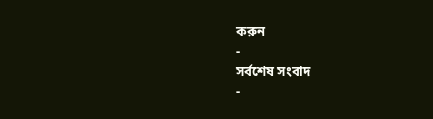করুন
-
সর্বশেষ সংবাদ
-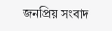জনপ্রিয় সংবাদ